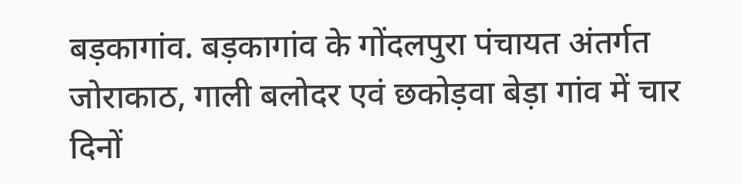बड़कागांव. बड़कागांव के गोंदलपुरा पंचायत अंतर्गत जोराकाठ, गाली बलोदर एवं छकोड़वा बेड़ा गांव में चार दिनों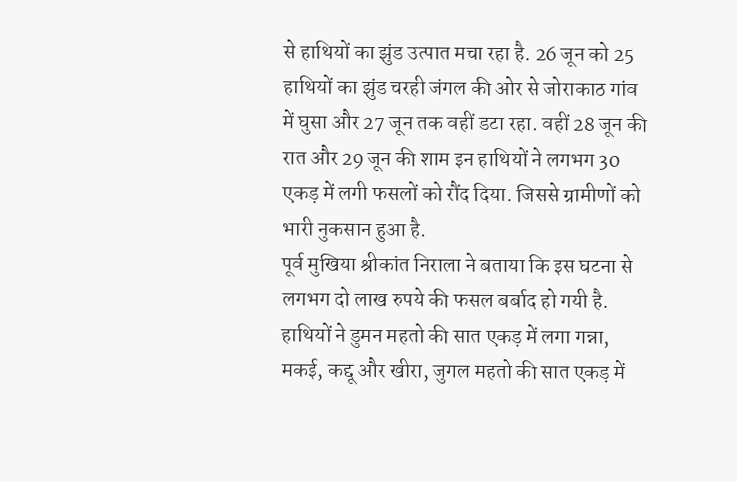से हाथियों का झुंड उत्पात मचा रहा है. 26 जून को 25 हाथियों का झुंड चरही जंगल की ओर से जोराकाठ गांव में घुसा और 27 जून तक वहीं डटा रहा. वहीं 28 जून की रात और 29 जून की शाम इन हाथियों ने लगभग 30 एकड़ में लगी फसलों को रौंद दिया. जिससे ग्रामीणों को भारी नुकसान हुआ है.
पूर्व मुखिया श्रीकांत निराला ने बताया कि इस घटना से लगभग दो लाख रुपये की फसल बर्बाद हो गयी है. हाथियों ने डुमन महतो की सात एकड़ में लगा गन्ना, मकई, कद्दू और खीरा, जुगल महतो की सात एकड़ में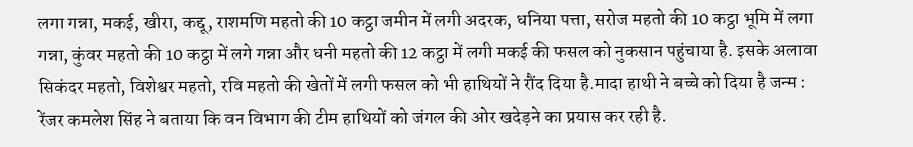लगा गन्ना, मकई, खीरा, कद्दू, राशमणि महतो की 10 कट्ठा जमीन में लगी अदरक, धनिया पत्ता, सरोज महतो की 10 कट्ठा भूमि में लगा गन्ना, कुंवर महतो की 10 कट्ठा में लगे गन्ना और धनी महतो की 12 कट्ठा में लगी मकई की फसल को नुकसान पहुंचाया है. इसके अलावा सिकंदर महतो, विशेश्वर महतो, रवि महतो की खेतों में लगी फसल को भी हाथियों ने रौंद दिया है.मादा हाथी ने बच्चे को दिया है जन्म :
रेंजर कमलेश सिंह ने बताया कि वन विभाग की टीम हाथियों को जंगल की ओर खदेड़ने का प्रयास कर रही है.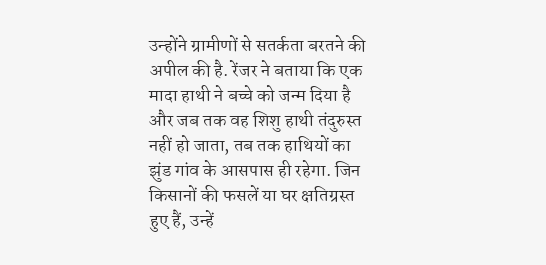उन्होंने ग्रामीणों से सतर्कता बरतने की अपील की है. रेंजर ने बताया कि एक मादा हाथी ने बच्चे को जन्म दिया है और जब तक वह शिशु हाथी तंदुरुस्त नहीं हो जाता, तब तक हाथियों का झुंड गांव के आसपास ही रहेगा. जिन किसानों की फसलें या घर क्षतिग्रस्त हुए हैं, उन्हें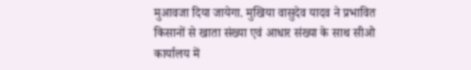मुआवजा दिया जायेगा. मुखिया वासुदेव यादव ने प्रभावित किसानों से खाता संख्या एवं आधार संख्या के साथ सीओ कार्यालय में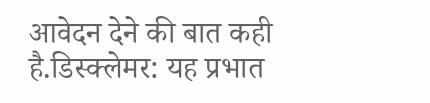आवेदन देने की बात कही है.डिस्क्लेमर: यह प्रभात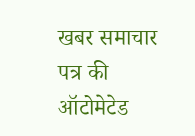खबर समाचार पत्र की ऑटोमेटेड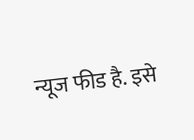न्यूज फीड है. इसे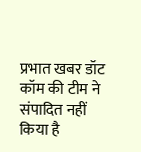प्रभात खबर डॉट कॉम की टीम ने संपादित नहीं किया है